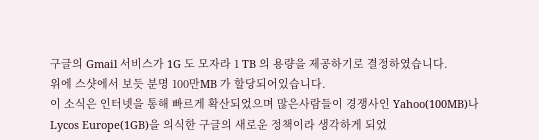구글의 Gmail 서비스가 1G 도 모자라 1 TB 의 용량을 제공하기로 결정하였습니다.
위에 스샷에서 보듯 분명 100만MB 가 할당되어있습니다.
이 소식은 인터넷을 통해 빠르게 확산되었으며 많은사람들이 경쟁사인 Yahoo(100MB)나 Lycos Europe(1GB)을 의식한 구글의 새로운 정책이라 생각하게 되었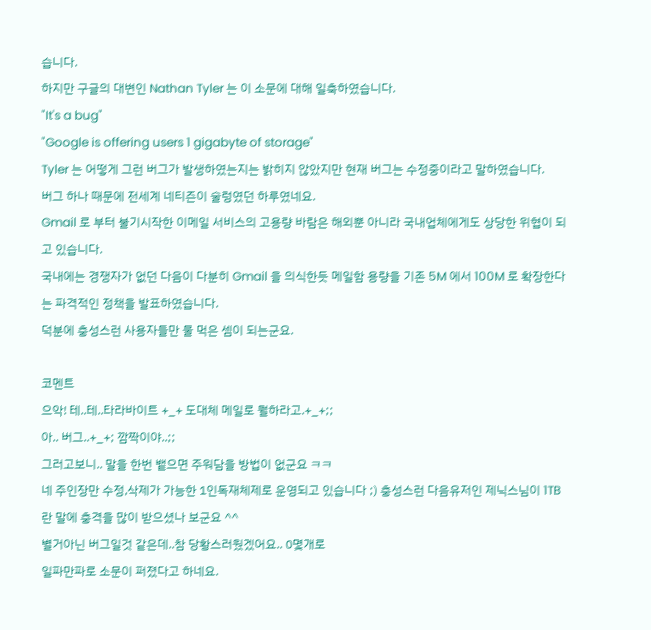습니다.
하지만 구글의 대변인 Nathan Tyler 는 이 소문에 대해 일축하였습니다.
"It's a bug"
"Google is offering users 1 gigabyte of storage"
Tyler 는 어떻게 그런 버그가 발생하였는지는 밝히지 않았지만 현재 버그는 수정중이라고 말하였습니다.
버그 하나 때문에 전세계 네티즌이 술렁였던 하루였네요.
Gmail 로 부터 불기시작한 이메일 서비스의 고용량 바람은 해외뿐 아니라 국내업체에게도 상당한 위협이 되고 있습니다.
국내에는 경쟁자가 없던 다음이 다분히 Gmail 을 의식한듯 메일함 용량을 기존 5M 에서 100M 로 확장한다는 파격적인 정책을 발표하였습니다.
덕분에 충성스런 사용자들만 물 먹은 셈이 되는군요.

코멘트
으악! 테..테..타라바이트 +_+ 도대체 메일로 뭘하라고.+_+;;
아.. 버그..+_+; 깜짝이야..;;
그러고보니.. 말을 한번 뱉으면 주워담을 방법이 없군요 ㅋㅋ
네 주인장만 수정,삭제가 가능한 1인독재체제로 운영되고 있습니다 ;) 충성스런 다음유저인 제닉스님이 1TB 란 말에 충격을 많이 받으셨나 보군요 ^^
별거아닌 버그일것 같은데..참 당황스러웠겠어요.. 0몇개로
일파만파로 소문이 퍼졌다고 하네요.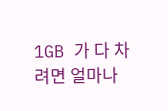1GB 가 다 차려면 얼마나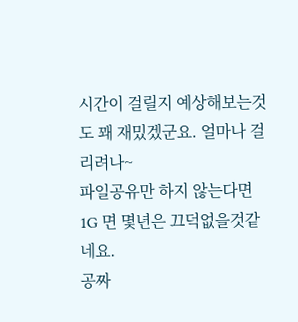시간이 걸릴지 예상해보는것도 꽤 재밌겠군요. 얼마나 걸리려나~
파일공유만 하지 않는다면 1G 면 몇년은 끄덕없을것같네요.
공짜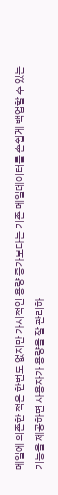메일에 의존한 적은 한번도 없지만 가시적인 용량 증가보다는 기존 메일데이터를 손쉽게 백업할 수 있는 기능을 제공하면 사용자가 용량을 잘 관리하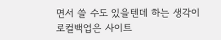면서 쓸 수도 있을텐데 하는 생각이
로컬백업은 사이트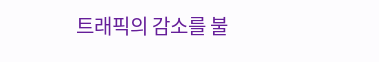트래픽의 감소를 불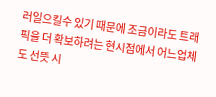러일으킬수 있기 때문에 조금이라도 트래픽을 더 확보하려는 현시점에서 어느업체도 선뜻 시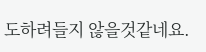도하려들지 않을것같네요.